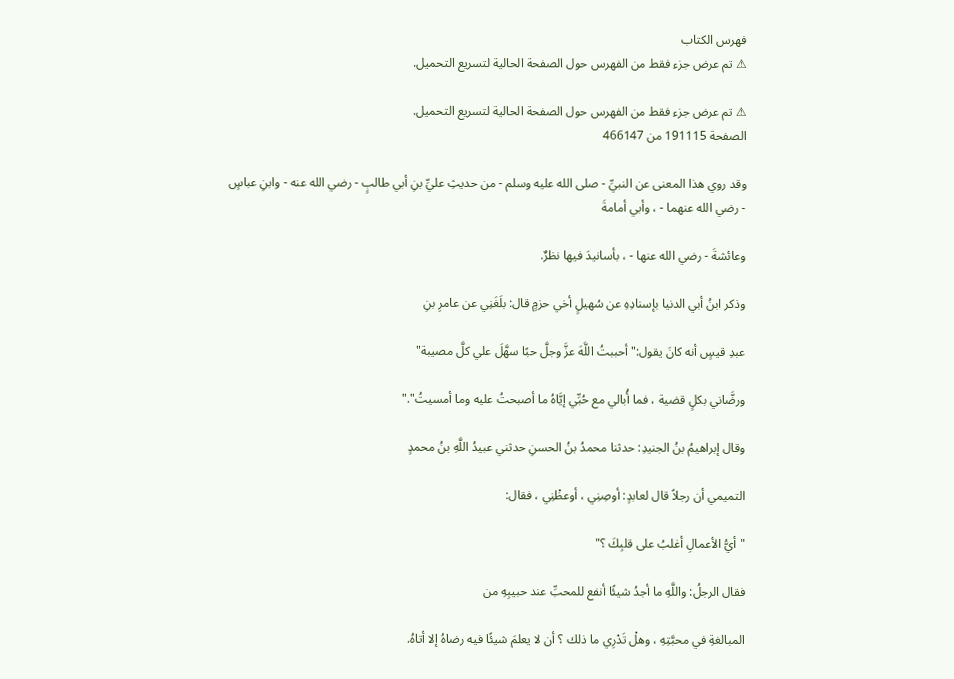فهرس الكتاب
⚠ تم عرض جزء فقط من الفهرس حول الصفحة الحالية لتسريع التحميل.

⚠ تم عرض جزء فقط من الفهرس حول الصفحة الحالية لتسريع التحميل.
الصفحة 191115 من 466147

وقد روي هذا المعنى عن النبيِّ - صلى الله عليه وسلم - من حديثِ عليِّ بنِ أبي طالبٍ - رضي الله عنه - وابنِ عباسٍ - رضي الله عنهما - ، وأبي أمامةَ

وعائشةَ - رضي الله عنها - ، بأسانيدَ فيها نظرٌ.

وذكر ابنُ أبي الدنيا بإسنادِهِ عن سُهيلٍ أخي حزمٍ قال: بلَغَنِي عن عامرِ بنِ

عبدِ قيسٍ أنه كانَ يقول:"أحببتُ اللَّهَ عزَّ وجلَّ حبًا سهَّلَ علي كلَّ مصيبة"

ورضَّاني بكلٍ قضية ، فما أُبالي مع حُبِّي إيَّاهُ ما أصبحتُ عليه وما أمسيتُ"."

وقال إبراهيمُ بنُ الجنيدِ: حدثنا محمدُ بنُ الحسنِ حدثني عبيدُ اللَّهِ بنُ محمدٍ

التميمي أن رجلاً قال لعابدٍ: أوصِنِي ، أوعظْنِي ، فقال:

"أيُّ الأعمالِ أغلبُ على قلبِكَ ؟"

فقال الرجلُ: واللَّهِ ما أجدُ شيئًا أنفع للمحبِّ عند حبيبِهِ من

المبالغةِ في محبَّتِهِ ، وهلْ تَدْرِي ما ذلك ؟ أن لا يعلمَ شيئًا فيه رضاهُ إلا أتاهُ.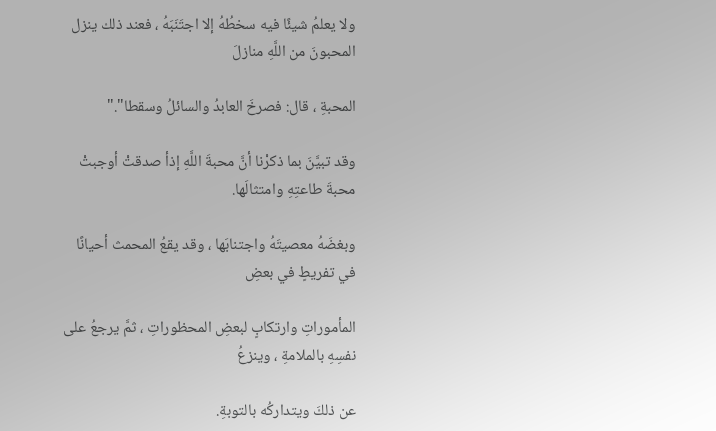ولا يعلمُ شيئًا فيه سخطُهُ إلا اجتَنَبَهُ ، فعند ذلك ينزل المحبونَ من اللَّهِ منازلَ

المحبةِ ، قال: فصرخَ العابدُ والسائلُ وسقطا"."

وقد تبيَّنَ بما ذكرْنا أنَّ محبةَ اللَّهِ إذأ صدقتْ أوجبتْ محبةَ طاعتِهِ وامتثالَها.

وبغضَهُ معصيتَهُ واجتنابَها ، وقد يقعُ المحمث أحيانًا في تفريطٍ في بعضِ

المأموراتِ وارتكابٍ لبعضِ المحظوراتِ ، ثمَّ يرجعُ على نفسِهِ بالملامةِ ، وينزعُ

عن ذلكَ ويتداركُه بالتوبةِ.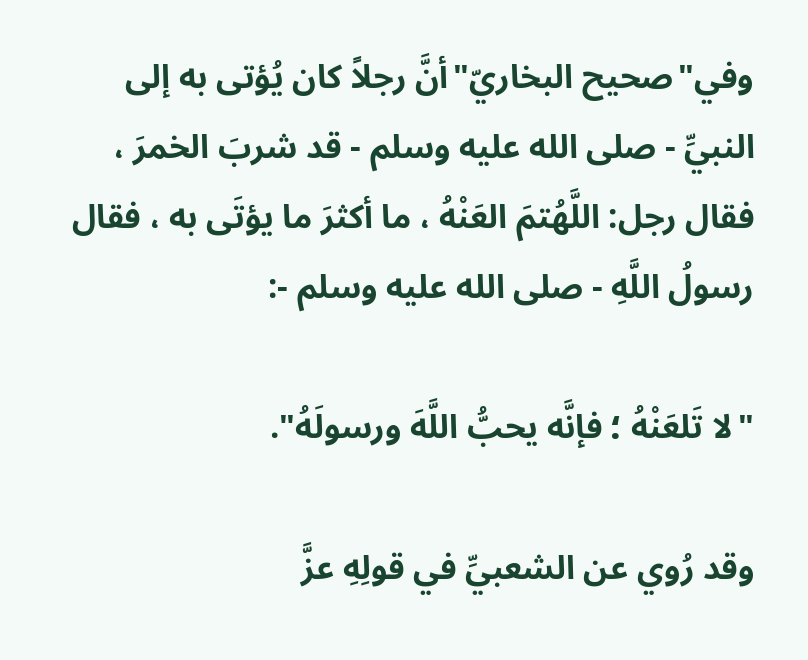وفي"صحيح البخاريّ"أنَّ رجلاً كان يُؤتى به إلى النبيِّ - صلى الله عليه وسلم - قد شربَ الخمرَ ، فقال رجل: اللَّهُتمَ العَنْهُ ، ما أكثرَ ما يؤتَى به ، فقال رسولُ اللَّهِ - صلى الله عليه وسلم -:

"لا تَلعَنْهُ ؛ فإنَّه يحبُّ اللَّهَ ورسولَهُ".

وقد رُوي عن الشعبيِّ في قولِهِ عزَّ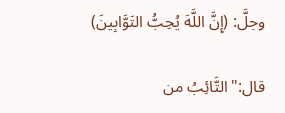وجلَّ: (إِنَّ اللَّهَ يُحِبُّ التَوَّابِينَ)

قال:"التَّائِبُ من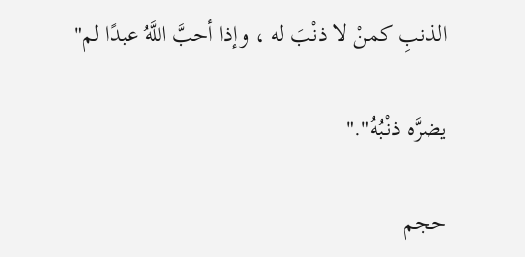الذنبِ كمنْ لا ذنْبَ له ، وإذا أحبَّ اللَّهُ عبدًا لم"

يضرَّه ذنْبُهُ"."

حجم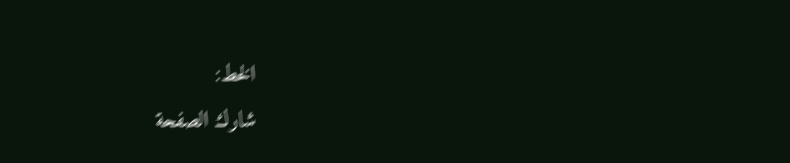الخط:
شارك الصفحة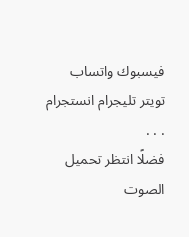فيسبوك واتساب تويتر تليجرام انستجرام
. . .
فضلًا انتظر تحميل الصوت